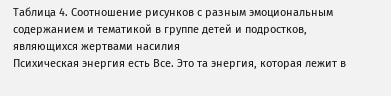Таблица 4. Соотношение рисунков с разным эмоциональным содержанием и тематикой в группе детей и подростков, являющихся жертвами насилия
Психическая энергия есть Все. Это та энергия, которая лежит в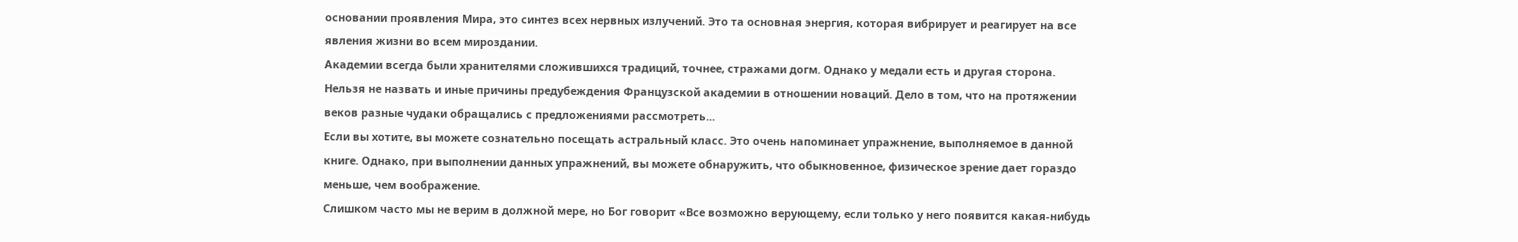основании проявления Мира, это синтез всех нервных излучений. Это та основная энергия, которая вибрирует и реагирует на все явления жизни во всем мироздании.
Академии всегда были хранителями сложившихся традиций, точнее, стражами догм. Однако у медали есть и другая сторона. Нельзя не назвать и иные причины предубеждения Французской академии в отношении новаций. Дело в том, что на протяжении веков разные чудаки обращались с предложениями рассмотреть...
Если вы хотите, вы можете сознательно посещать астральный класс. Это очень напоминает упражнение, выполняемое в данной книге. Однако, при выполнении данных упражнений, вы можете обнаружить, что обыкновенное, физическое зрение дает гораздо меньше, чем воображение.
Слишком часто мы не верим в должной мере, но Бог говорит «Все возможно верующему, если только у него появится какая-нибудь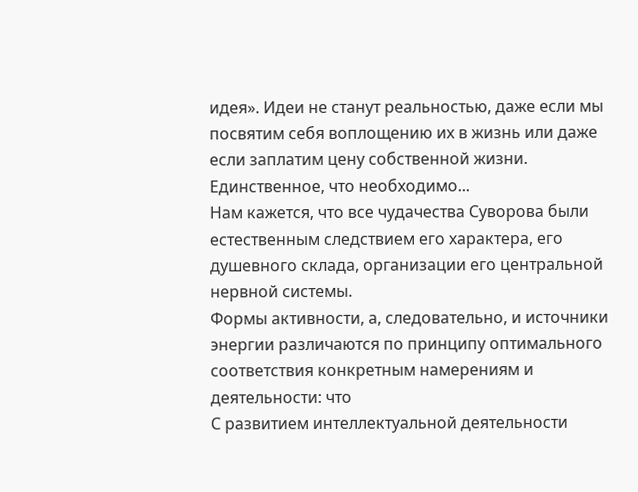идея». Идеи не станут реальностью, даже если мы посвятим себя воплощению их в жизнь или даже если заплатим цену собственной жизни. Единственное, что необходимо...
Нам кажется, что все чудачества Суворова были естественным следствием его характера, его душевного склада, организации его центральной нервной системы.
Формы активности, а, следовательно, и источники энергии различаются по принципу оптимального соответствия конкретным намерениям и деятельности: что
С развитием интеллектуальной деятельности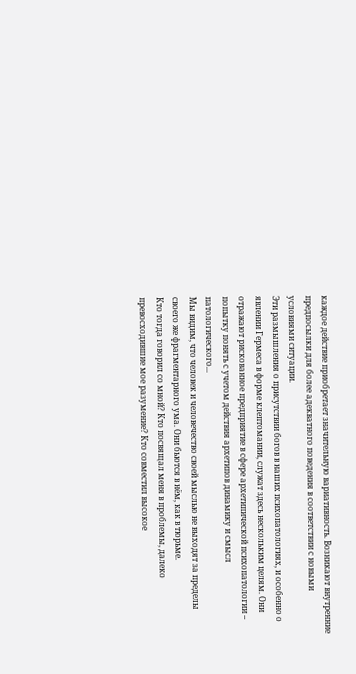каждое действие приобретает значительную вариативность. Возникают внутренние предпосылки для более адекватного поведения в соответствии с новыми условиями ситуации.
Эти размышления о присутствии богов в наших психопатологиях, и особенно о явлении Гермеса в форме клептомании, служат здесь нескольким целям. Они отражают рискованное предприятие в сфере архетипической психопатологии – попытку понять с учетом действия архетипов динамику и смысл патологического...
Мы видим, что человек и человечество своей мыслью не выходят за пределы своего же фрагментарного ума. Они бьются в нём, как в тюрьме.
Кто тогда говорил со мной? Кто посвящал меня в проблемы, далеко превосходившие мое разумение? Кто совместил высокое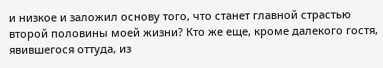и низкое и заложил основу того, что станет главной страстью второй половины моей жизни? Кто же еще, кроме далекого гостя, явившегося оттуда, из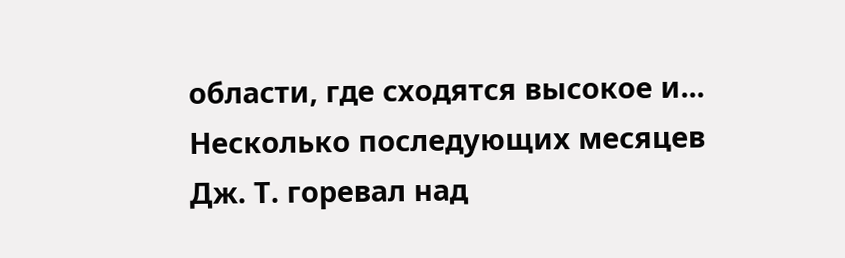области, где сходятся высокое и...
Несколько последующих месяцев Дж. Т. горевал над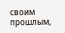своим прошлым,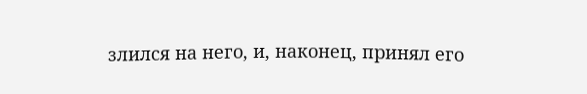злился на него, и, наконец, принял его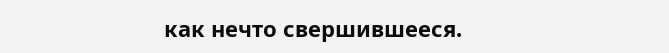как нечто свершившееся.